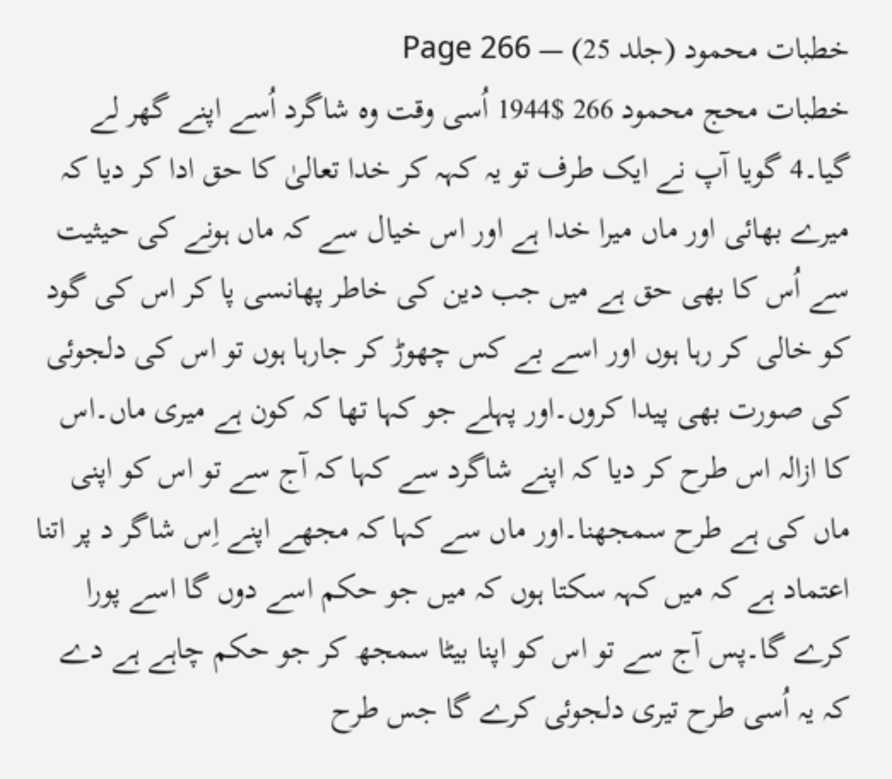خطبات محمود (جلد 25) — Page 266
خطبات محج محمود 266 $1944 اُسی وقت وہ شاگرد اُسے اپنے گھر لے گیا۔4 گویا آپ نے ایک طرف تو یہ کہہ کر خدا تعالیٰ کا حق ادا کر دیا کہ میرے بھائی اور ماں میرا خدا ہے اور اس خیال سے کہ ماں ہونے کی حیثیت سے اُس کا بھی حق ہے میں جب دین کی خاطر پھانسی پا کر اس کی گود کو خالی کر رہا ہوں اور اسے بے کس چھوڑ کر جارہا ہوں تو اس کی دلجوئی کی صورت بھی پیدا کروں۔اور پہلے جو کہا تھا کہ کون ہے میری ماں۔اس کا ازالہ اس طرح کر دیا کہ اپنے شاگرد سے کہا کہ آج سے تو اس کو اپنی ماں کی ہے طرح سمجھنا۔اور ماں سے کہا کہ مجھے اپنے اِس شاگر د پر اتنا اعتماد ہے کہ میں کہہ سکتا ہوں کہ میں جو حکم اسے دوں گا اسے پورا کرے گا۔پس آج سے تو اس کو اپنا بیٹا سمجھ کر جو حکم چاہے ہے دے کہ یہ اُسی طرح تیری دلجوئی کرے گا جس طرح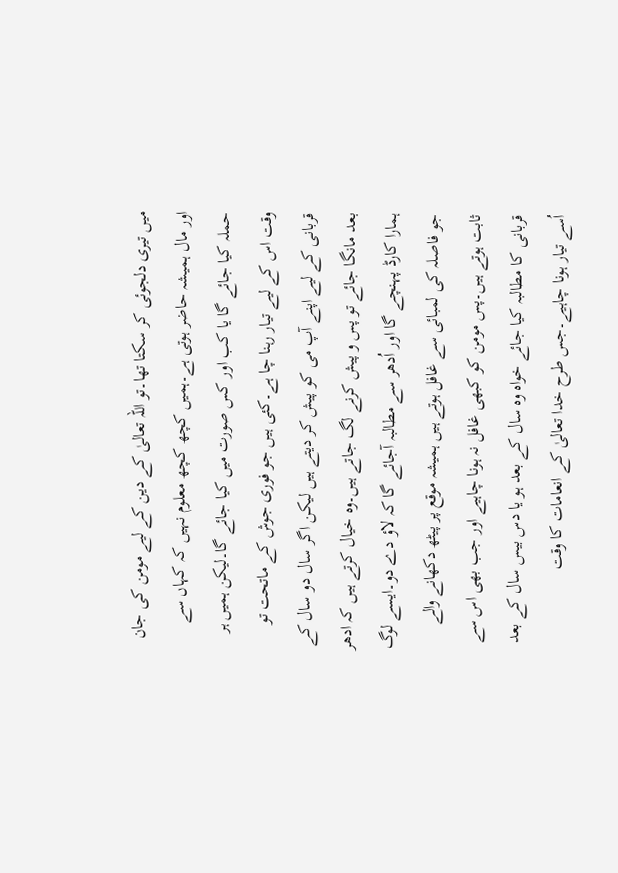میں تیری دلجوئی کر سکتا تھا۔تو اللہ تعالیٰ کے دین کے لیے مومن کی جان اور مال ہمیشہ حاضر ہوتی ہے۔ہمیں کچھ کچھ معلوم نہیں کہ کہاں سے حملہ کیا جائے گا یا کب اور کس صورت میں کیا جائے گا۔لیکن ہمیں ہر وقت اس کے لیے تیار رہنا چا ہے۔کئی ہیں جو فوری جوش کے ماتحت تو قربانی کے لیے اپنے آپ می کو پیش کر دیتے ہیں لیکن اگر سال دو سال کے بعد مانگا جائے تو پس و پیش کرنے لگ جاتے ہیں۔وہ خیال کرتے ہیں کہ ادھر ہمارا کارڈ پہنچے گا اور اُدھر سے مطالبہ آجائے گا کہ لاؤ دے دو۔ایسے لوگ جو فاصلہ کی لمبائی سے غافل ہوتے ہیں ہمیشہ موقع پر پیٹھ دکھانے والے ثابت ہوتے ہیں۔پس مومن کو کبھی غافل نہ ہونا چاہیے اور جب بھی اس سے قربانی کا مطالبہ کیا جائے خواہ وہ سال کے بعد ہو یا دس بیس سال کے بعد اُسے تیار ہونا چاہیے۔جس طرح خدا تعالیٰ کے انعامات کا وقت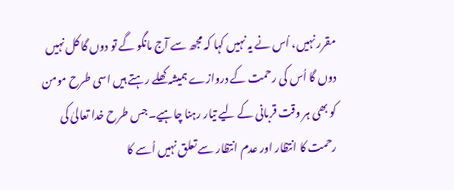مقرر نہیں، اُس نے یہ نہیں کہا کہ مجھ سے آج مانگو گے تو دوں گا کل نہیں دوں گا اُس کی رحمت کے دروازے ہمیشہ کھلے رہتے ہیں اسی طرح مومن کو بھی ہر وقت قربانی کے لیے تیار رہنا چاہیے۔جس طرح خدا تعالیٰ کی رحمت کا انتظار اور عدم انتظار سے تعلق نہیں اُسے کا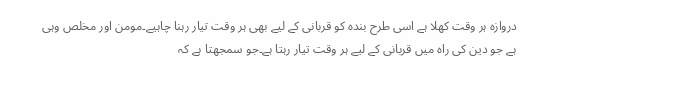دروازہ ہر وقت کھلا ہے اسی طرح بندہ کو قربانی کے لیے بھی ہر وقت تیار رہنا چاہیے۔مومن اور مخلص وہی ہے جو دین کی راہ میں قربانی کے لیے ہر وقت تیار رہتا ہے۔جو سمجھتا ہے کہ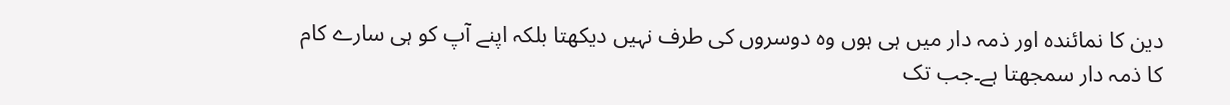دین کا نمائندہ اور ذمہ دار میں ہی ہوں وہ دوسروں کی طرف نہیں دیکھتا بلکہ اپنے آپ کو ہی سارے کام کا ذمہ دار سمجھتا ہے۔جب تک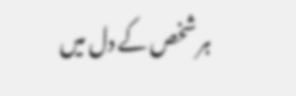ہر شخص کے دل میں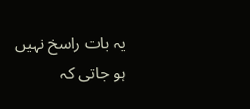یہ بات راسخ نہیں ہو جاتی کہ